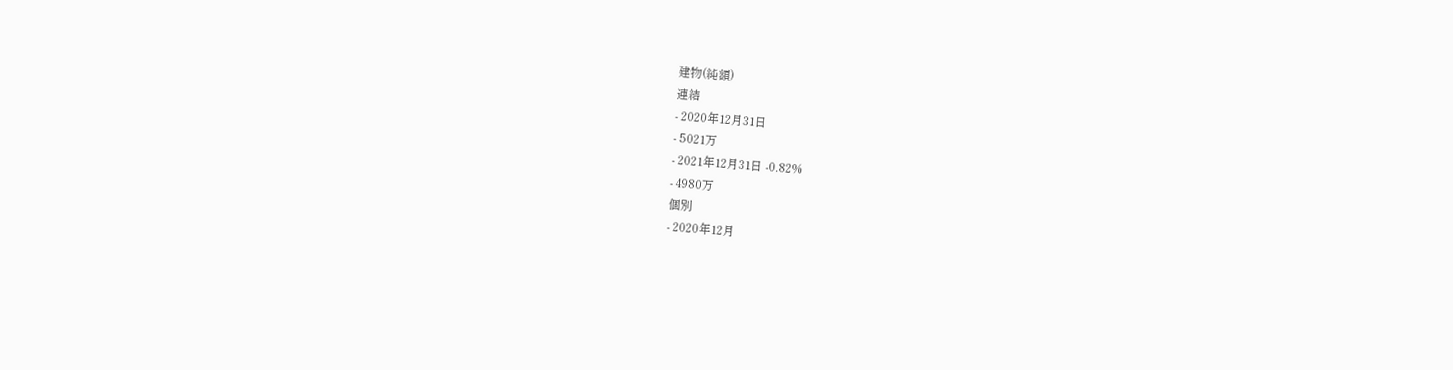建物(純額)
連結
- 2020年12月31日
- 5021万
- 2021年12月31日 -0.82%
- 4980万
個別
- 2020年12月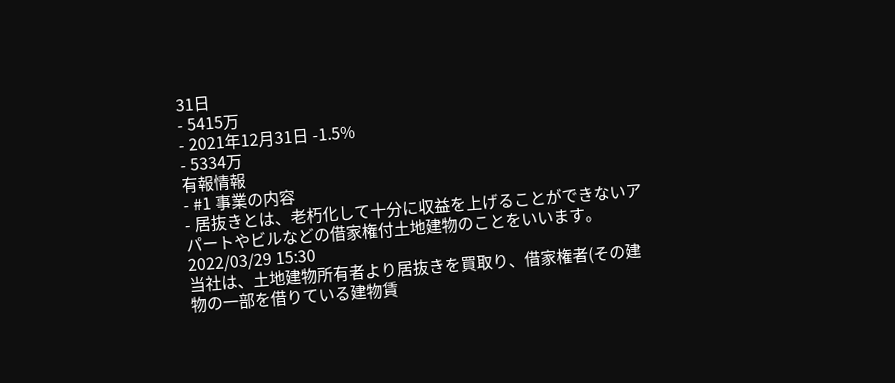31日
- 5415万
- 2021年12月31日 -1.5%
- 5334万
有報情報
- #1 事業の内容
- 居抜きとは、老朽化して十分に収益を上げることができないアパートやビルなどの借家権付土地建物のことをいいます。2022/03/29 15:30
当社は、土地建物所有者より居抜きを買取り、借家権者(その建物の一部を借りている建物賃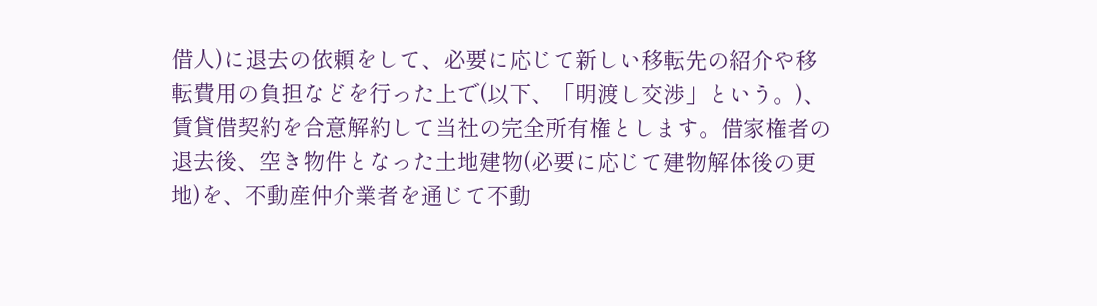借人)に退去の依頼をして、必要に応じて新しい移転先の紹介や移転費用の負担などを行った上で(以下、「明渡し交渉」という。)、賃貸借契約を合意解約して当社の完全所有権とします。借家権者の退去後、空き物件となった土地建物(必要に応じて建物解体後の更地)を、不動産仲介業者を通じて不動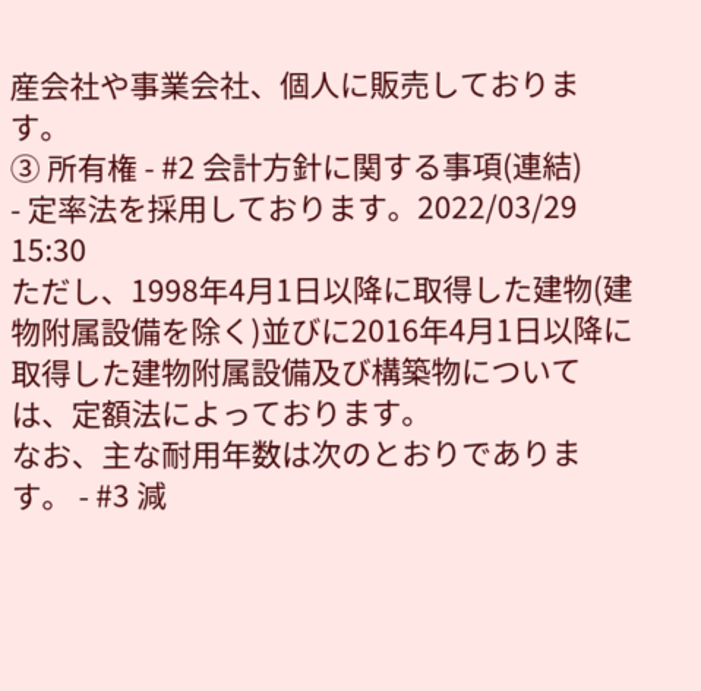産会社や事業会社、個人に販売しております。
③ 所有権 - #2 会計方針に関する事項(連結)
- 定率法を採用しております。2022/03/29 15:30
ただし、1998年4月1日以降に取得した建物(建物附属設備を除く)並びに2016年4月1日以降に取得した建物附属設備及び構築物については、定額法によっております。
なお、主な耐用年数は次のとおりであります。 - #3 減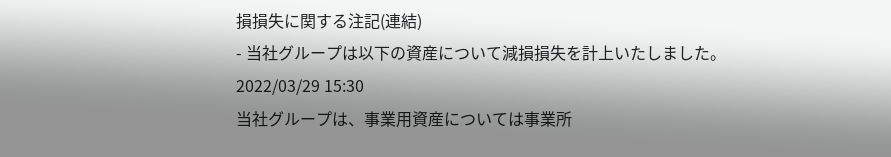損損失に関する注記(連結)
- 当社グループは以下の資産について減損損失を計上いたしました。2022/03/29 15:30
当社グループは、事業用資産については事業所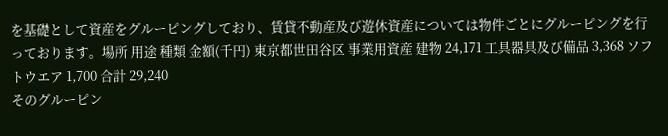を基礎として資産をグルーピングしており、賃貸不動産及び遊休資産については物件ごとにグルーピングを行っております。場所 用途 種類 金額(千円) 東京都世田谷区 事業用資産 建物 24,171 工具器具及び備品 3,368 ソフトウエア 1,700 合計 29,240
そのグルーピン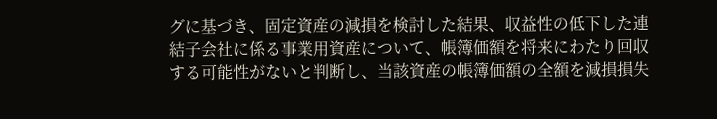グに基づき、固定資産の減損を検討した結果、収益性の低下した連結子会社に係る事業用資産について、帳簿価額を将来にわたり回収する可能性がないと判断し、当該資産の帳簿価額の全額を減損損失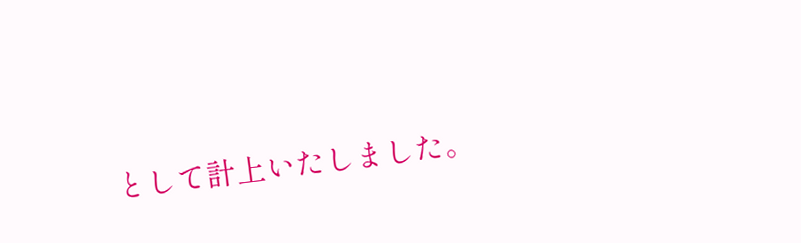として計上いたしました。